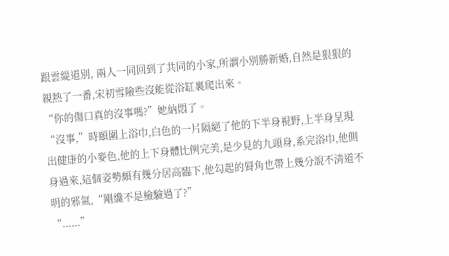跟雲緹道別, 兩人一同回到了共同的小家,所謂小別勝新婚,自然是狠狠的親熱了一番,宋初雪險些沒能從浴缸裏爬出來。
“你的傷口真的沒事嗎?”她納悶了。
“沒事,”時頤圍上浴巾,白色的一片隔絕了他的下半身視野,上半身呈現出健康的小麥色,他的上下身體比例完美,是少見的九頭身,系完浴巾,他側身過來,這個姿勢頗有幾分居高臨下,他勾起的脣角也帶上幾分說不清道不明的邪氣,“剛纔不是檢驗過了?”
“......”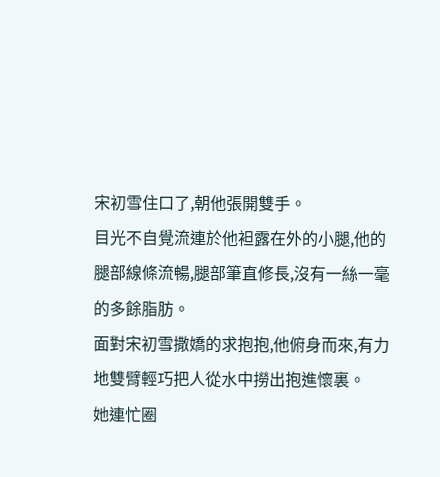宋初雪住口了,朝他張開雙手。
目光不自覺流連於他袒露在外的小腿,他的腿部線條流暢,腿部筆直修長,沒有一絲一毫的多餘脂肪。
面對宋初雪撒嬌的求抱抱,他俯身而來,有力地雙臂輕巧把人從水中撈出抱進懷裏。
她連忙圈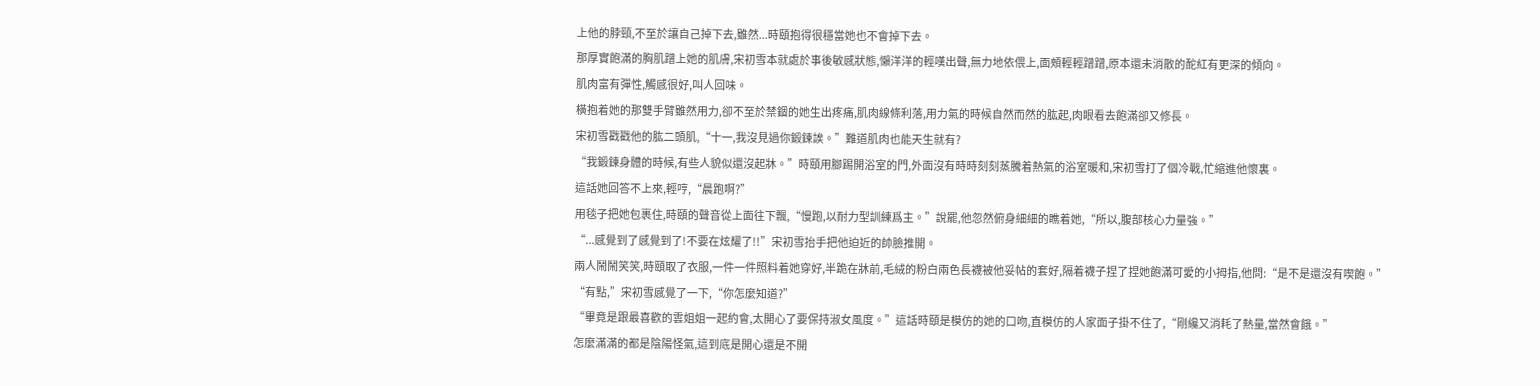上他的脖頸,不至於讓自己掉下去,雖然...時頤抱得很穩當她也不會掉下去。
那厚實飽滿的胸肌蹭上她的肌膚,宋初雪本就處於事後敏感狀態,懶洋洋的輕嘆出聲,無力地依偎上,面頰輕輕蹭蹭,原本還未消散的酡紅有更深的傾向。
肌肉富有彈性,觸感很好,叫人回味。
橫抱着她的那雙手臂雖然用力,卻不至於禁錮的她生出疼痛,肌肉線條利落,用力氣的時候自然而然的肱起,肉眼看去飽滿卻又修長。
宋初雪戳戳他的肱二頭肌,“十一,我沒見過你鍛鍊誒。”難道肌肉也能天生就有?
“我鍛鍊身體的時候,有些人貌似還沒起牀。”時頤用腳踢開浴室的門,外面沒有時時刻刻蒸騰着熱氣的浴室暖和,宋初雪打了個冷戰,忙縮進他懷裏。
這話她回答不上來,輕哼,“晨跑啊?”
用毯子把她包裹住,時頤的聲音從上面往下飄,“慢跑,以耐力型訓練爲主。”說罷,他忽然俯身細細的瞧着她,“所以,腹部核心力量強。”
“...感覺到了感覺到了!不要在炫耀了!!”宋初雪抬手把他迫近的帥臉推開。
兩人鬧鬧笑笑,時頤取了衣服,一件一件照料着她穿好,半跪在牀前,毛絨的粉白兩色長襪被他妥帖的套好,隔着襪子捏了捏她飽滿可愛的小拇指,他問:“是不是還沒有喫飽。”
“有點,”宋初雪感覺了一下,“你怎麼知道?”
“畢竟是跟最喜歡的雲姐姐一起約會,太開心了要保持淑女風度。”這話時頤是模仿的她的口吻,直模仿的人家面子掛不住了,“剛纔又消耗了熱量,當然會餓。”
怎麼滿滿的都是陰陽怪氣,這到底是開心還是不開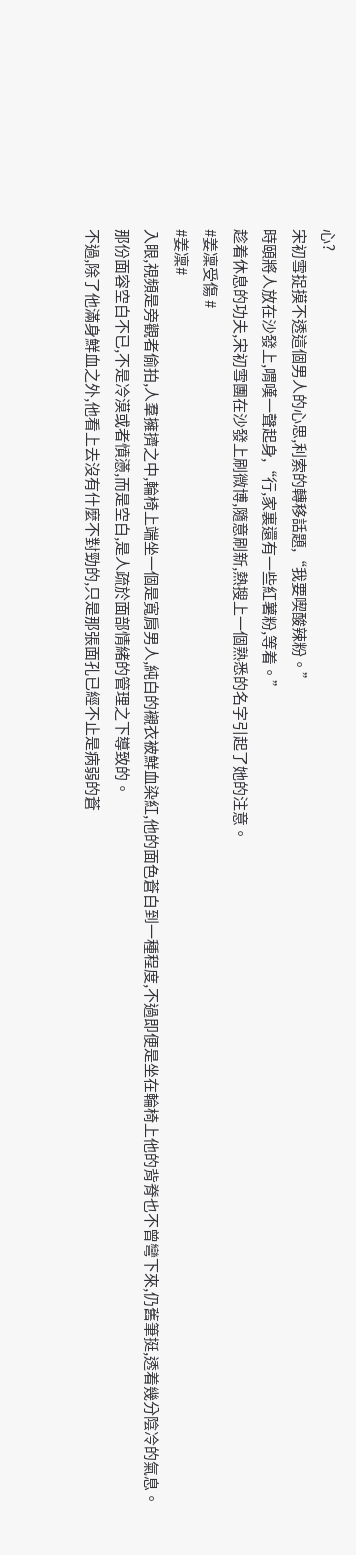心?
宋初雪捉摸不透這個男人的心思,利索的轉移話題,“我要喫酸辣粉。”
時頤將人放在沙發上,喟嘆一聲起身,“行,家裏還有一些紅薯粉,等着。”
趁着休息的功夫,宋初雪團在沙發上刷微博,隨意刷新,熱搜上一個熟悉的名字引起了她的注意。
#姜凜受傷 #
#姜凜#
入眼,視頻是旁觀者偷拍,人羣擁擠之中,輪椅上端坐一個是寬肩男人,純白的襯衣被鮮血染紅,他的面色蒼白到一種程度,不過即便是坐在輪椅上他的背脊也不曾彎下來,仍舊筆挺,透着幾分陰冷的氣息。
那份面容空白不已,不是冷漠或者憤懣,而是空白,是人疏於面部情緒的管理之下導致的。
不過,除了他滿身鮮血之外,他看上去沒有什麼不對勁的,只是那張面孔已經不止是病弱的蒼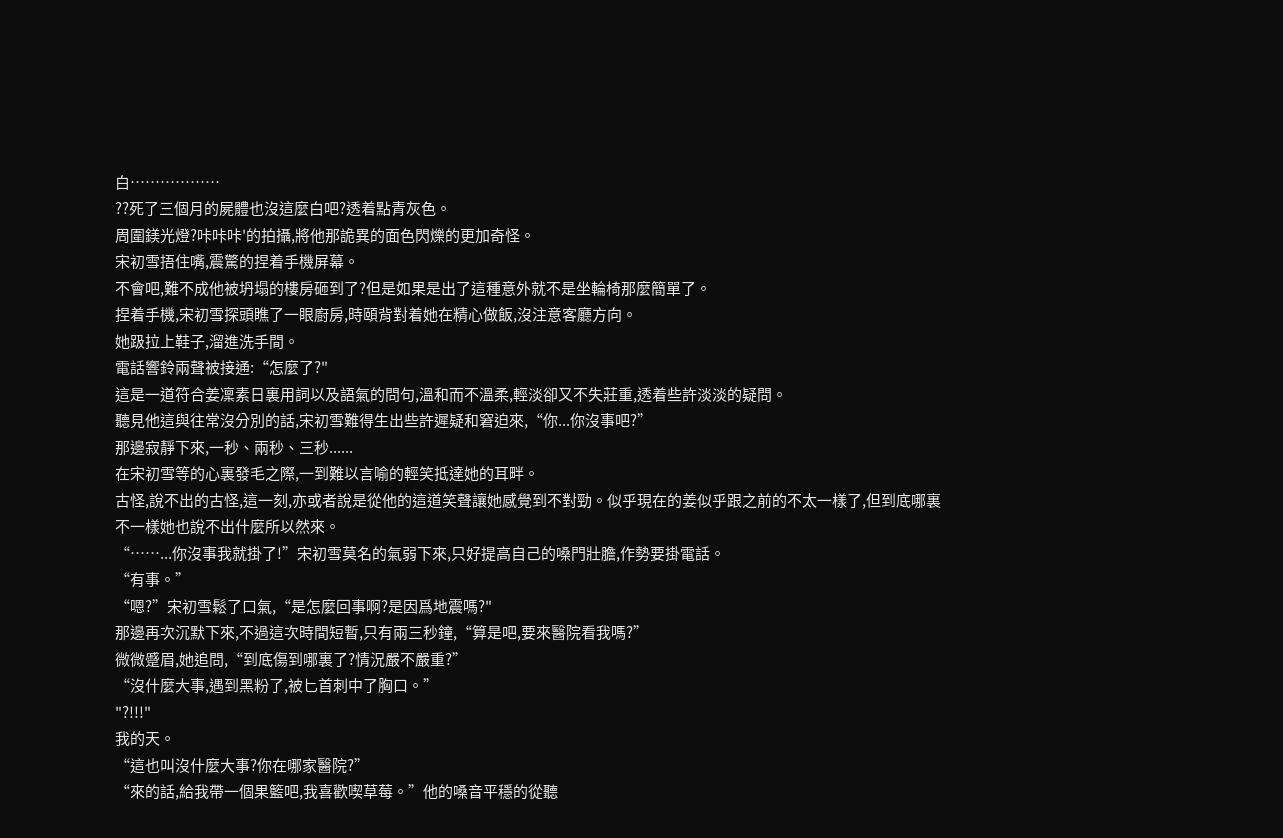白………………
??死了三個月的屍體也沒這麼白吧?透着點青灰色。
周圍鎂光燈?咔咔咔'的拍攝,將他那詭異的面色閃爍的更加奇怪。
宋初雪捂住嘴,震驚的捏着手機屏幕。
不會吧,難不成他被坍塌的樓房砸到了?但是如果是出了這種意外就不是坐輪椅那麼簡單了。
捏着手機,宋初雪探頭瞧了一眼廚房,時頤背對着她在精心做飯,沒注意客廳方向。
她趿拉上鞋子,溜進洗手間。
電話響鈴兩聲被接通:“怎麼了?"
這是一道符合姜凜素日裏用詞以及語氣的問句,溫和而不溫柔,輕淡卻又不失莊重,透着些許淡淡的疑問。
聽見他這與往常沒分別的話,宋初雪難得生出些許遲疑和窘迫來,“你...你沒事吧?”
那邊寂靜下來,一秒、兩秒、三秒......
在宋初雪等的心裏發毛之際,一到難以言喻的輕笑抵達她的耳畔。
古怪,說不出的古怪,這一刻,亦或者說是從他的這道笑聲讓她感覺到不對勁。似乎現在的姜似乎跟之前的不太一樣了,但到底哪裏不一樣她也說不出什麼所以然來。
“……...你沒事我就掛了!”宋初雪莫名的氣弱下來,只好提高自己的嗓門壯膽,作勢要掛電話。
“有事。”
“嗯?”宋初雪鬆了口氣,“是怎麼回事啊?是因爲地震嗎?"
那邊再次沉默下來,不過這次時間短暫,只有兩三秒鐘,“算是吧,要來醫院看我嗎?”
微微蹙眉,她追問,“到底傷到哪裏了?情況嚴不嚴重?”
“沒什麼大事,遇到黑粉了,被匕首刺中了胸口。”
"?!!!"
我的天。
“這也叫沒什麼大事?你在哪家醫院?”
“來的話,給我帶一個果籃吧,我喜歡喫草莓。”他的嗓音平穩的從聽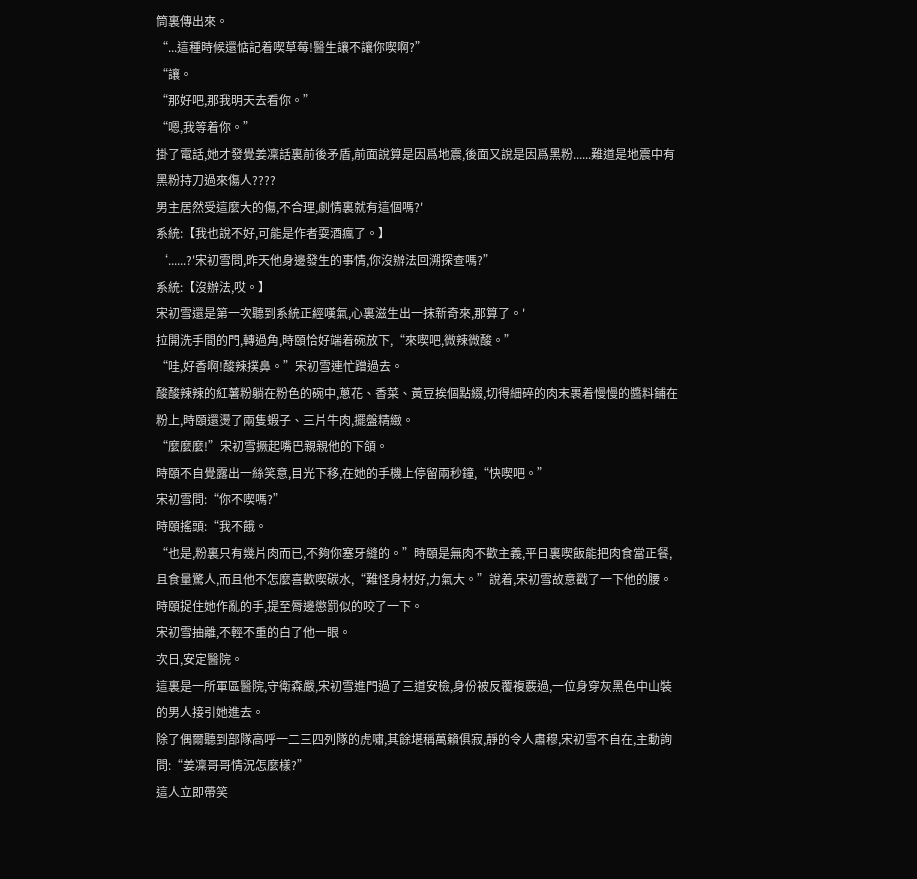筒裏傳出來。
“...這種時候還惦記着喫草莓!醫生讓不讓你喫啊?”
“讓。
“那好吧,那我明天去看你。”
“嗯,我等着你。”
掛了電話,她才發覺姜凜話裏前後矛盾,前面說算是因爲地震,後面又說是因爲黑粉......難道是地震中有黑粉持刀過來傷人????
男主居然受這麼大的傷,不合理,劇情裏就有這個嗎?'
系統:【我也說不好,可能是作者耍酒瘋了。】
‘......?'宋初雪問,昨天他身邊發生的事情,你沒辦法回溯探查嗎?”
系統:【沒辦法,哎。】
宋初雪還是第一次聽到系統正經嘆氣,心裏滋生出一抹新奇來,那算了。'
拉開洗手間的門,轉過角,時頤恰好端着碗放下,“來喫吧,微辣微酸。”
“哇,好香啊!酸辣撲鼻。”宋初雪連忙蹭過去。
酸酸辣辣的紅薯粉躺在粉色的碗中,蔥花、香菜、黃豆挨個點綴,切得細碎的肉末裹着慢慢的醬料鋪在粉上,時頤還燙了兩隻蝦子、三片牛肉,擺盤精緻。
“麼麼麼!”宋初雪撅起嘴巴親親他的下頜。
時頤不自覺露出一絲笑意,目光下移,在她的手機上停留兩秒鐘,“快喫吧。”
宋初雪問:“你不喫嗎?”
時頤搖頭:“我不餓。
“也是,粉裏只有幾片肉而已,不夠你塞牙縫的。”時頤是無肉不歡主義,平日裏喫飯能把肉食當正餐,且食量驚人,而且他不怎麼喜歡喫碳水,“難怪身材好,力氣大。”說着,宋初雪故意戳了一下他的腰。
時頤捉住她作亂的手,提至脣邊懲罰似的咬了一下。
宋初雪抽離,不輕不重的白了他一眼。
次日,安定醫院。
這裏是一所軍區醫院,守衛森嚴,宋初雪進門過了三道安檢,身份被反覆複覈過,一位身穿灰黑色中山裝的男人接引她進去。
除了偶爾聽到部隊高呼一二三四列隊的虎嘯,其餘堪稱萬籟俱寂,靜的令人肅穆,宋初雪不自在,主動詢問:“姜凜哥哥情況怎麼樣?”
這人立即帶笑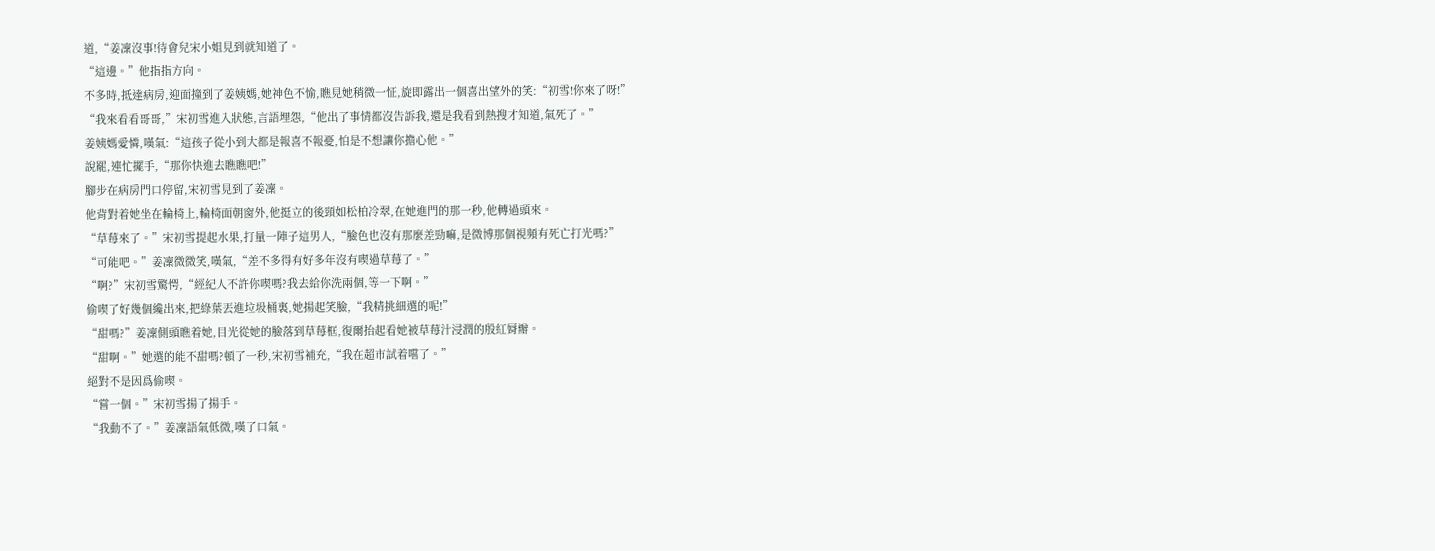道,“姜凜沒事!待會兒宋小姐見到就知道了。
“這邊。”他指指方向。
不多時,抵達病房,迎面撞到了姜姨媽,她神色不愉,瞧見她稍微一怔,旋即露出一個喜出望外的笑:“初雪!你來了呀!”
“我來看看哥哥,”宋初雪進入狀態,言語埋怨,“他出了事情都沒告訴我,還是我看到熱搜才知道,氣死了。”
姜姨媽愛憐,嘆氣:“這孩子從小到大都是報喜不報憂,怕是不想讓你擔心他。”
說罷,連忙擺手,“那你快進去瞧瞧吧!”
腳步在病房門口停留,宋初雪見到了姜凜。
他背對着她坐在輪椅上,輪椅面朝窗外,他挺立的後頸如松柏冷翠,在她進門的那一秒,他轉過頭來。
“草莓來了。”宋初雪提起水果,打量一陣子這男人,“臉色也沒有那麼差勁嘛,是微博那個視頻有死亡打光嗎?”
“可能吧。”姜凜微微笑,嘆氣,“差不多得有好多年沒有喫過草莓了。”
“啊?”宋初雪驚愕,“經紀人不許你喫嗎?我去給你洗兩個,等一下啊。”
偷喫了好幾個纔出來,把綠葉丟進垃圾桶裏,她揚起笑臉,“我精挑細選的呢!”
“甜嗎?”姜凜側頭瞧着她,目光從她的臉落到草莓框,復爾抬起看她被草莓汁浸潤的殷紅脣瓣。
“甜啊。”她選的能不甜嗎?頓了一秒,宋初雪補充,“我在超市試着嚐了。”
絕對不是因爲偷喫。
“嘗一個。”宋初雪揚了揚手。
“我動不了。”姜凜語氣低微,嘆了口氣。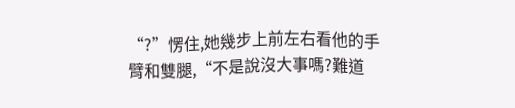“?”愣住,她幾步上前左右看他的手臂和雙腿,“不是說沒大事嗎?難道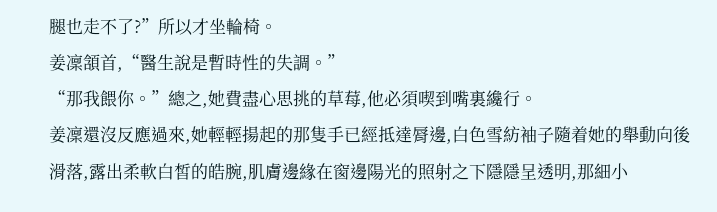腿也走不了?”所以才坐輪椅。
姜凜頷首,“醫生說是暫時性的失調。”
“那我餵你。”總之,她費盡心思挑的草莓,他必須喫到嘴裏纔行。
姜凜還沒反應過來,她輕輕揚起的那隻手已經抵達脣邊,白色雪紡袖子隨着她的舉動向後滑落,露出柔軟白皙的皓腕,肌膚邊緣在窗邊陽光的照射之下隱隱呈透明,那細小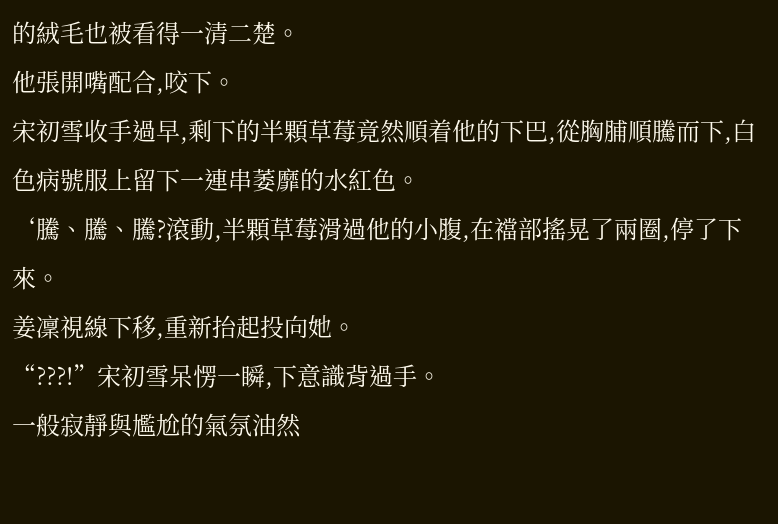的絨毛也被看得一清二楚。
他張開嘴配合,咬下。
宋初雪收手過早,剩下的半顆草莓竟然順着他的下巴,從胸脯順騰而下,白色病號服上留下一連串萎靡的水紅色。
‘騰、騰、騰?滾動,半顆草莓滑過他的小腹,在襠部搖晃了兩圈,停了下來。
姜凜視線下移,重新抬起投向她。
“???!”宋初雪呆愣一瞬,下意識背過手。
一般寂靜與尷尬的氣氛油然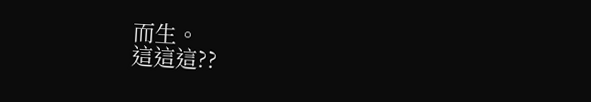而生。
這這這??